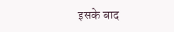इसके बाद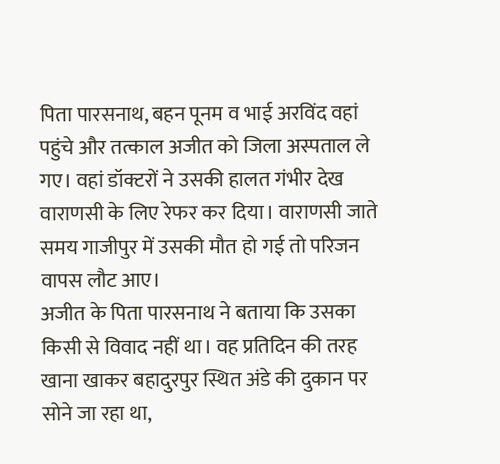पिता पारसनाथ, बहन पूनम व भाई अरविंद वहां पहुंचे और तत्काल अजीत को जिला अस्पताल ले गए। वहां डॉक्टरों ने उसकी हालत गंभीर देख वाराणसी के लिए रेफर कर दिया। वाराणसी जाते समय गाजीपुर में उसकी मौत हो गई तो परिजन वापस लौट आए।
अजीत के पिता पारसनाथ ने बताया कि उसका किसी से विवाद नहीं था। वह प्रतिदिन की तरह खाना खाकर बहादुरपुर स्थित अंडे की दुकान पर सोने जा रहा था,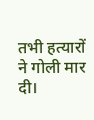तभी हत्यारों ने गोली मार दी।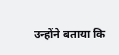उन्होंने बताया कि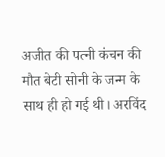अजीत की पत्नी कंचन की मौत बेटी सोनी के जन्म के साथ ही हो गई थी। अरविंद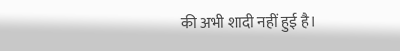की अभी शादी नहीं हुई है।